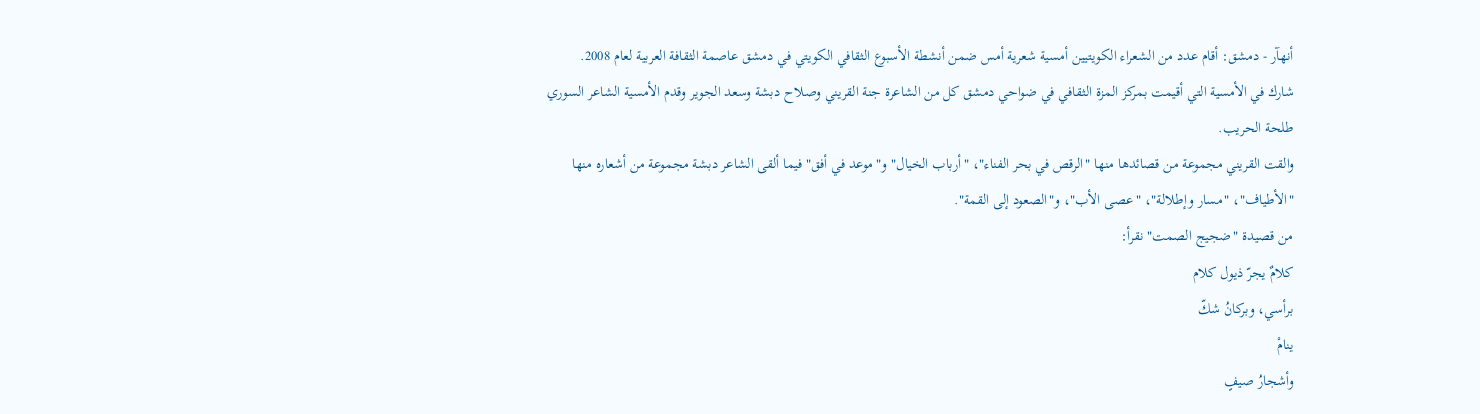أنهآر - دمشق: أقام عدد من الشعراء الكويتيين أمسية شعرية أمس ضمن أنشطة الأسبوع الثقافي الكويتي في دمشق عاصمة الثقافة العربية لعام 2008.
شارك في الأمسية التي أقيمت بمركز المزة الثقافي في ضواحي دمشق كل من الشاعرة جنة القريني وصلاح دبشة وسعد الجوير وقدم الأمسية الشاعر السوري طلحة الحريب.
والقت القريني مجموعة من قصائدها منها "الرقص في بحر الفناء"، "أرباب الخيال" و"موعد في أفق" فيما ألقى الشاعر دبشة مجموعة من أشعاره منها "الأطياف"، "مسار وإطلالة"، "عصى الأب"، و"الصعود إلى القمة".
من قصيدة "ضجيج الصمت" نقرأ:
كلامٌ يجرّ ذيول كلام
برأسي، وبركانُ شكّ
ينامْ
وأشجارُ صيفٍ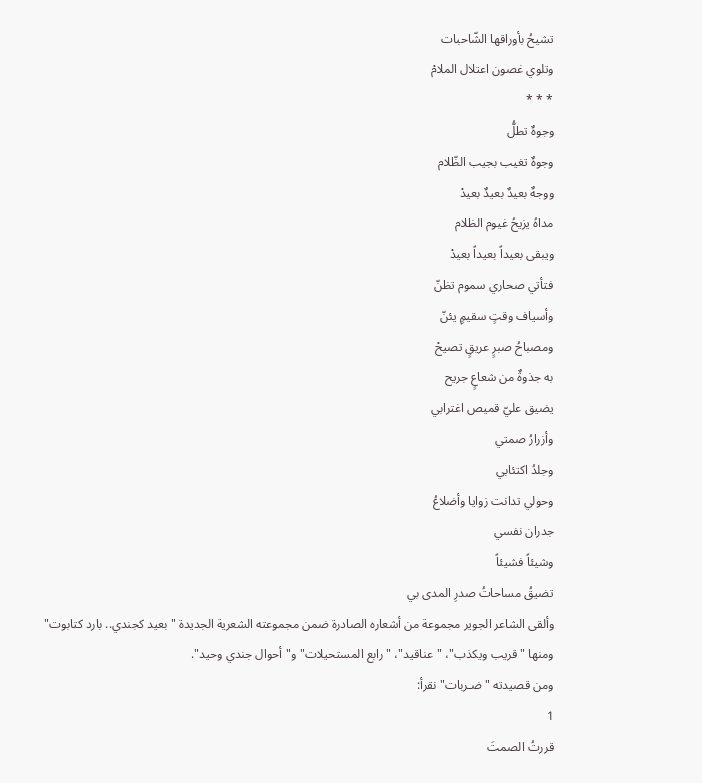تشيحُ بأوراقها الشّاحبات
وتلوي غصون اعتلال الملامْ
* * *
وجوهٌ تطلُّ
وجوهٌ تغيب بجيب الظّلام
ووجهٌ بعيدٌ بعيدٌ بعيدْ
مداهُ يزيحُ غيوم الظلام
ويبقى بعيداً بعيداً بعيدْ
فتأتي صحاري سموم تظنّ
وأسياف وقتٍ سقيمٍ يئنّ
ومصباحُ صبرٍ عريقٍ تصيحْ
به جذوةٌ من شعاعٍ جريح
يضيق عليّ قميص اغترابي
وأزرارُ صمتي
وجلدُ اكتئابي
وحولي تدانت زوايا وأضلاعُ
جدران نفسي
وشيئاً فشيئاً
تضيقُ مساحاتُ صدرِ المدى بي
وألقى الشاعر الجوير مجموعة من أشعاره الصادرة ضمن مجموعته الشعرية الجديدة "بعيد كجندي.. بارد كتابوت" ومنها "قريب ويكذب"، "عناقيد"، "رابع المستحيلات" و"أحوال جندي وحيد".
ومن قصيدته "ضـربات" نقرأ:
1
قررتُ الصمتَ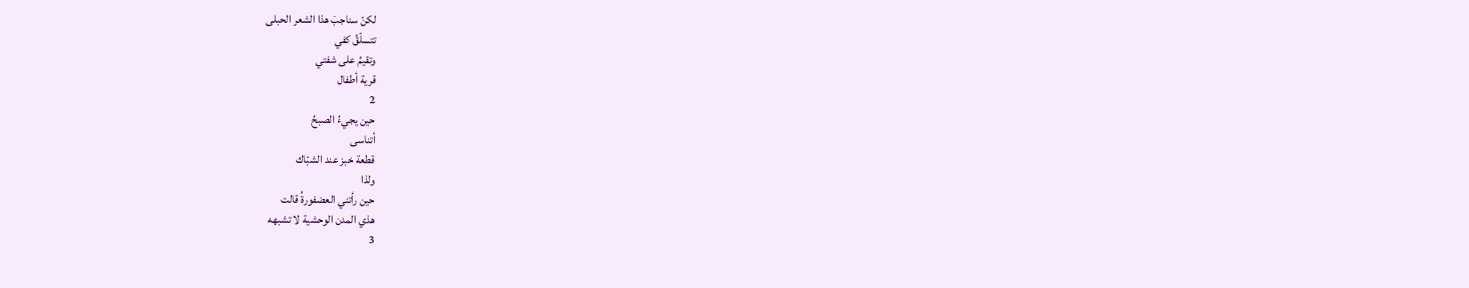لكنّ سناجبَ هذا الشعر الحبلى
تتسلّقُ كفي
وتقيمُ على شفتي
قرية أطفال
2
حين يجيءُ الصبحُ
أتناسى
قطعة خبز عند الشبّاك
ولذا
حين رأتني العضفورةُ قالت
هذي المدن الوحشية لا تشبهه
3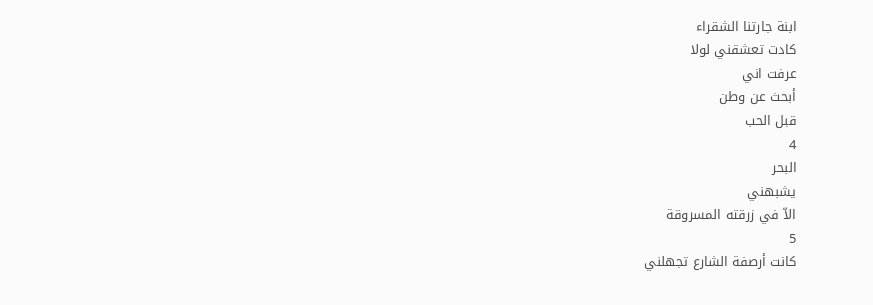ابنة جارتنا الشقراء
كادت تعشقني لولا
عرفت اني
أبحث عن وطن
قبل الحب
4
البحر
يشبهني
الاّ في زرقته المسروقة
5
كانت أرصفة الشارع تجهلني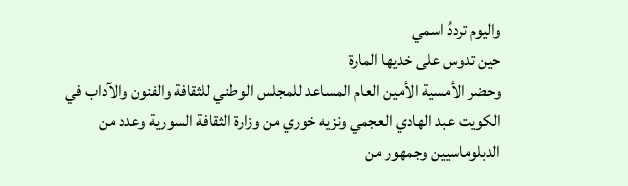واليوم ترددُ اسمي
حين تدوس على خديها المارة
وحضر الأمسية الأمين العام المساعد للمجلس الوطني للثقافة والفنون والآداب في الكويت عبد الهادي العجمي ونزيه خوري من وزارة الثقافة السورية وعدد من الدبلوماسيين وجمهور من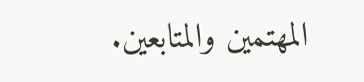المهتمين والمتابعين.